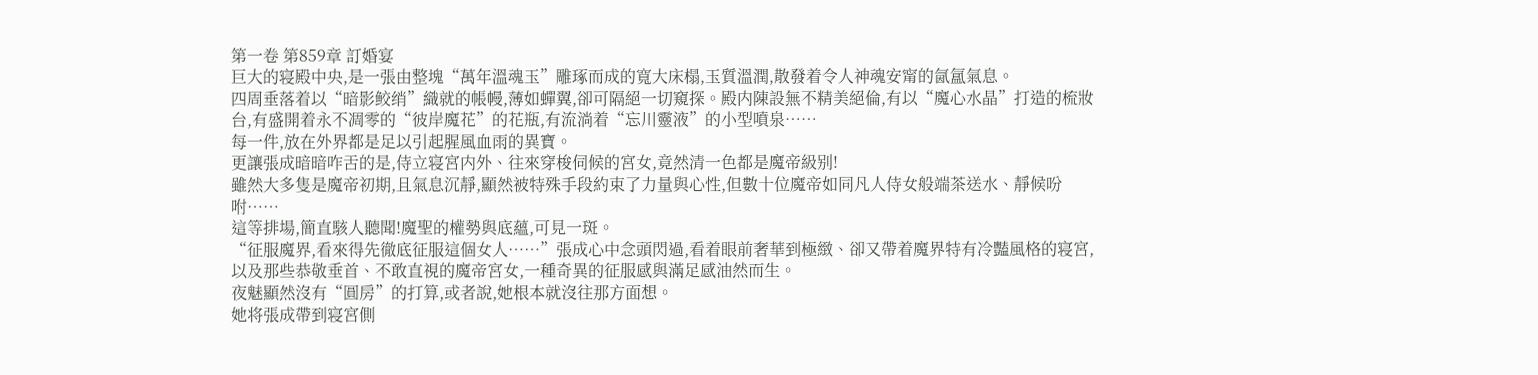第一卷 第859章 訂婚宴
巨大的寝殿中央,是一張由整塊“萬年溫魂玉”雕琢而成的寬大床榻,玉質溫潤,散發着令人神魂安甯的氤氲氣息。
四周垂落着以“暗影鲛绡”織就的帳幔,薄如蟬翼,卻可隔絕一切窺探。殿内陳設無不精美絕倫,有以“魔心水晶”打造的梳妝台,有盛開着永不凋零的“彼岸魔花”的花瓶,有流淌着“忘川靈液”的小型噴泉……
每一件,放在外界都是足以引起腥風血雨的異寶。
更讓張成暗暗咋舌的是,侍立寝宮内外、往來穿梭伺候的宮女,竟然清一色都是魔帝級别!
雖然大多隻是魔帝初期,且氣息沉靜,顯然被特殊手段約束了力量與心性,但數十位魔帝如同凡人侍女般端茶送水、靜候吩咐……
這等排場,簡直駭人聽聞!魔聖的權勢與底蘊,可見一斑。
“征服魔界,看來得先徹底征服這個女人……”張成心中念頭閃過,看着眼前奢華到極緻、卻又帶着魔界特有冷豔風格的寝宮,以及那些恭敬垂首、不敢直視的魔帝宮女,一種奇異的征服感與滿足感油然而生。
夜魅顯然沒有“圓房”的打算,或者說,她根本就沒往那方面想。
她将張成帶到寝宮側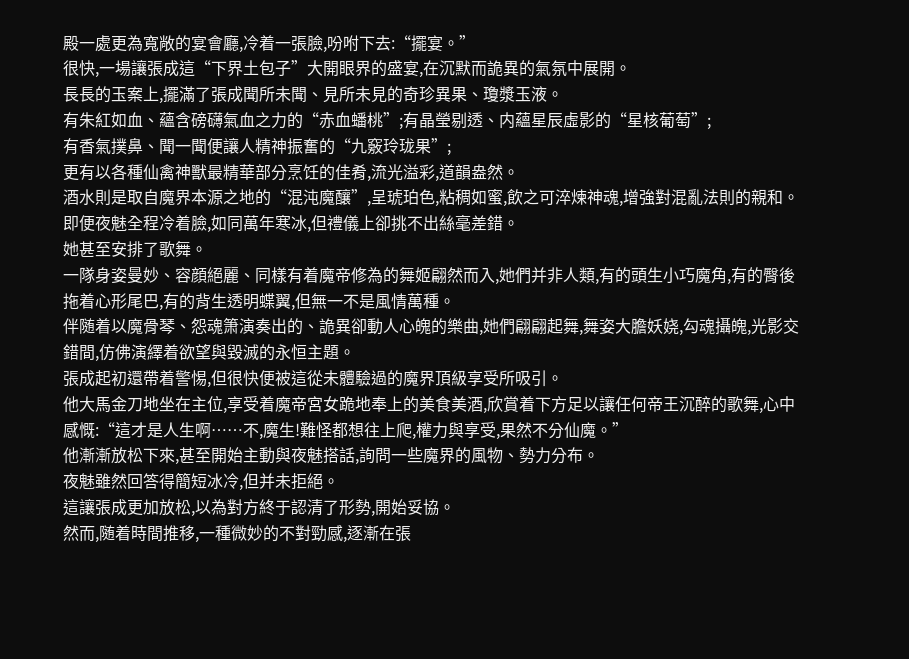殿一處更為寬敞的宴會廳,冷着一張臉,吩咐下去:“擺宴。”
很快,一場讓張成這“下界土包子”大開眼界的盛宴,在沉默而詭異的氣氛中展開。
長長的玉案上,擺滿了張成聞所未聞、見所未見的奇珍異果、瓊漿玉液。
有朱紅如血、蘊含磅礴氣血之力的“赤血蟠桃”;有晶瑩剔透、内蘊星辰虛影的“星核葡萄”;
有香氣撲鼻、聞一聞便讓人精神振奮的“九竅玲珑果”;
更有以各種仙禽神獸最精華部分烹饪的佳肴,流光溢彩,道韻盎然。
酒水則是取自魔界本源之地的“混沌魔釀”,呈琥珀色,粘稠如蜜,飲之可淬煉神魂,增強對混亂法則的親和。
即便夜魅全程冷着臉,如同萬年寒冰,但禮儀上卻挑不出絲毫差錯。
她甚至安排了歌舞。
一隊身姿曼妙、容顔絕麗、同樣有着魔帝修為的舞姬翩然而入,她們并非人類,有的頭生小巧魔角,有的臀後拖着心形尾巴,有的背生透明蝶翼,但無一不是風情萬種。
伴随着以魔骨琴、怨魂箫演奏出的、詭異卻動人心魄的樂曲,她們翩翩起舞,舞姿大膽妖娆,勾魂攝魄,光影交錯間,仿佛演繹着欲望與毀滅的永恒主題。
張成起初還帶着警惕,但很快便被這從未體驗過的魔界頂級享受所吸引。
他大馬金刀地坐在主位,享受着魔帝宮女跪地奉上的美食美酒,欣賞着下方足以讓任何帝王沉醉的歌舞,心中感慨:“這才是人生啊……不,魔生!難怪都想往上爬,權力與享受,果然不分仙魔。”
他漸漸放松下來,甚至開始主動與夜魅搭話,詢問一些魔界的風物、勢力分布。
夜魅雖然回答得簡短冰冷,但并未拒絕。
這讓張成更加放松,以為對方終于認清了形勢,開始妥協。
然而,随着時間推移,一種微妙的不對勁感,逐漸在張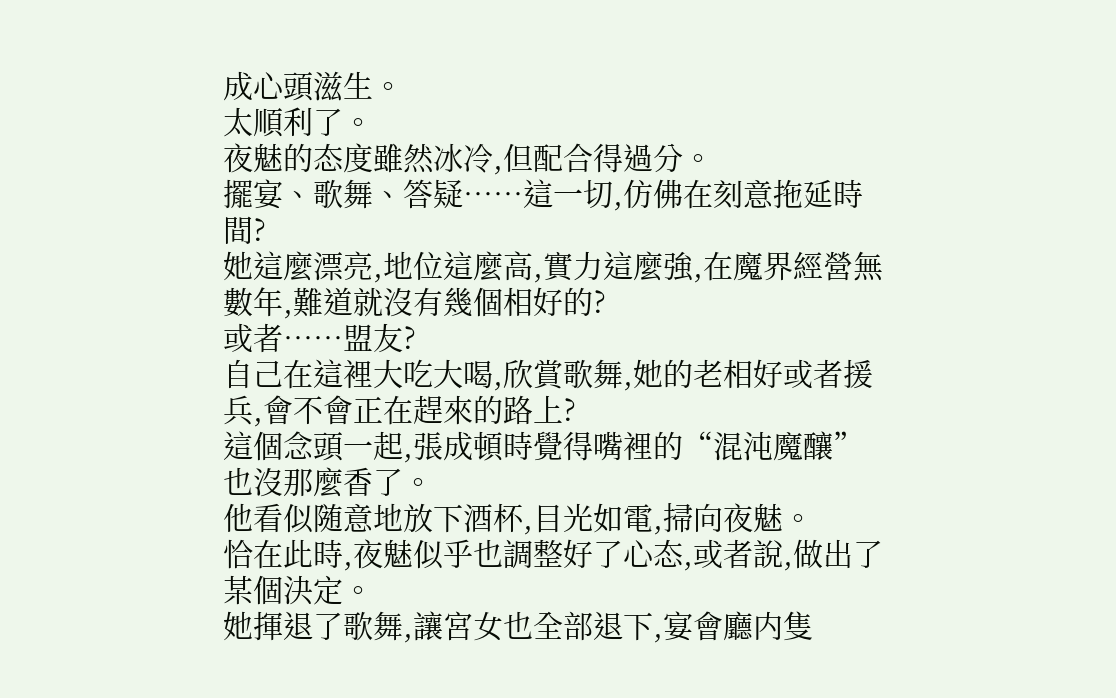成心頭滋生。
太順利了。
夜魅的态度雖然冰冷,但配合得過分。
擺宴、歌舞、答疑……這一切,仿佛在刻意拖延時間?
她這麼漂亮,地位這麼高,實力這麼強,在魔界經營無數年,難道就沒有幾個相好的?
或者……盟友?
自己在這裡大吃大喝,欣賞歌舞,她的老相好或者援兵,會不會正在趕來的路上?
這個念頭一起,張成頓時覺得嘴裡的“混沌魔釀”也沒那麼香了。
他看似随意地放下酒杯,目光如電,掃向夜魅。
恰在此時,夜魅似乎也調整好了心态,或者說,做出了某個決定。
她揮退了歌舞,讓宮女也全部退下,宴會廳内隻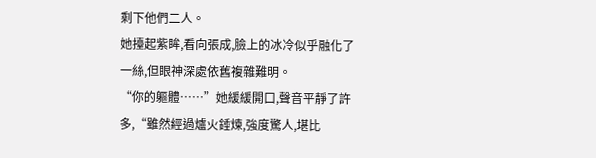剩下他們二人。
她擡起紫眸,看向張成,臉上的冰冷似乎融化了一絲,但眼神深處依舊複雜難明。
“你的軀體……”她緩緩開口,聲音平靜了許多,“雖然經過爐火錘煉,強度驚人,堪比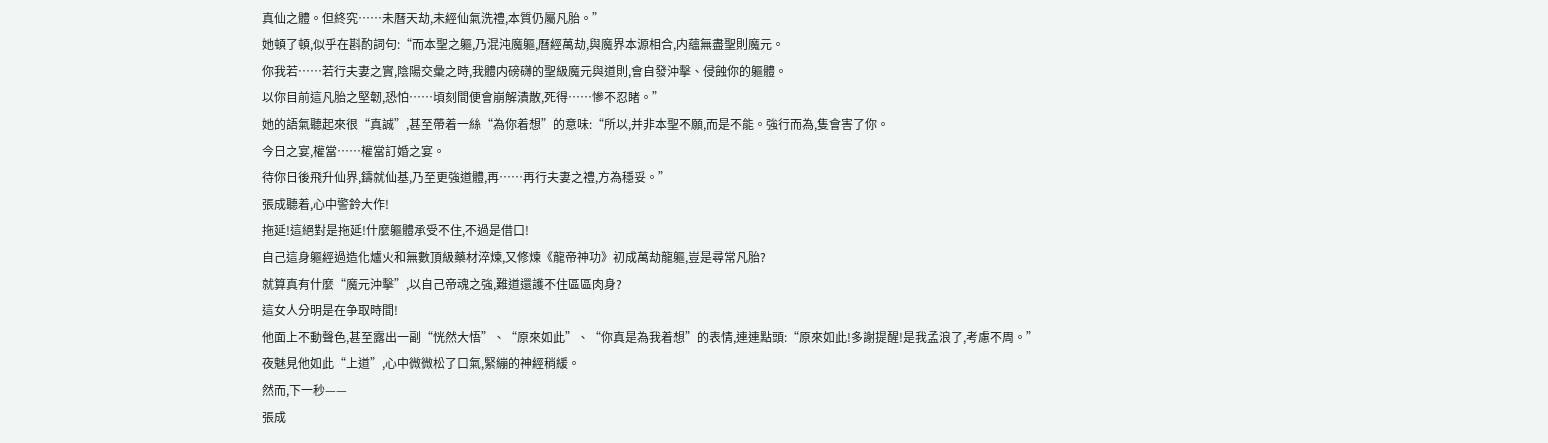真仙之體。但終究……未曆天劫,未經仙氣洗禮,本質仍屬凡胎。”
她頓了頓,似乎在斟酌詞句:“而本聖之軀,乃混沌魔軀,曆經萬劫,與魔界本源相合,内蘊無盡聖則魔元。
你我若……若行夫妻之實,陰陽交彙之時,我體内磅礴的聖級魔元與道則,會自發沖擊、侵蝕你的軀體。
以你目前這凡胎之堅韌,恐怕……頃刻間便會崩解潰散,死得……慘不忍睹。”
她的語氣聽起來很“真誠”,甚至帶着一絲“為你着想”的意味:“所以,并非本聖不願,而是不能。強行而為,隻會害了你。
今日之宴,權當……權當訂婚之宴。
待你日後飛升仙界,鑄就仙基,乃至更強道體,再……再行夫妻之禮,方為穩妥。”
張成聽着,心中警鈴大作!
拖延!這絕對是拖延!什麼軀體承受不住,不過是借口!
自己這身軀經過造化爐火和無數頂級藥材淬煉,又修煉《龍帝神功》初成萬劫龍軀,豈是尋常凡胎?
就算真有什麼“魔元沖擊”,以自己帝魂之強,難道還護不住區區肉身?
這女人分明是在争取時間!
他面上不動聲色,甚至露出一副“恍然大悟”、“原來如此”、“你真是為我着想”的表情,連連點頭:“原來如此!多謝提醒!是我孟浪了,考慮不周。”
夜魅見他如此“上道”,心中微微松了口氣,緊繃的神經稍緩。
然而,下一秒——
張成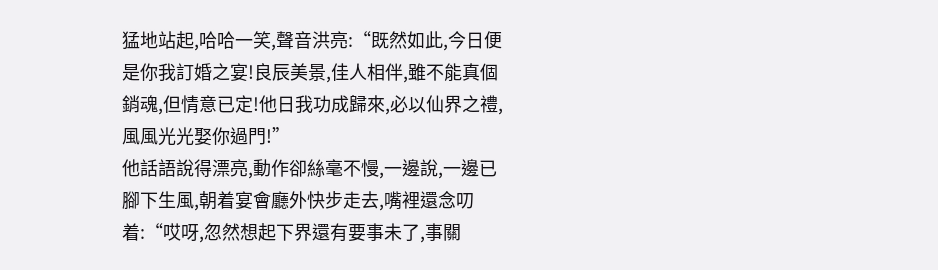猛地站起,哈哈一笑,聲音洪亮:“既然如此,今日便是你我訂婚之宴!良辰美景,佳人相伴,雖不能真個銷魂,但情意已定!他日我功成歸來,必以仙界之禮,風風光光娶你過門!”
他話語說得漂亮,動作卻絲毫不慢,一邊說,一邊已腳下生風,朝着宴會廳外快步走去,嘴裡還念叨着:“哎呀,忽然想起下界還有要事未了,事關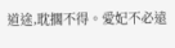道途,耽擱不得。愛妃不必遠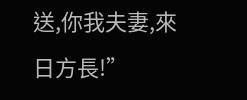送,你我夫妻,來日方長!”